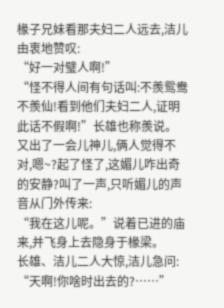椽子兄妹看那夫妇二人远去,洁儿由衷地赞叹:
“好一对璧人啊!”
“怪不得人间有句话叫:不羨鸳鸯不羨仙!看到他们夫妇二人,证明此话不假啊!”长雄也称羨说。
又出了一会儿神儿,俩人觉得不对,嗯~?起了怪了,这媚儿咋出奇的安静?叫了一声,只听媚儿的声音从门外传来:
“我在这儿呢。”说着已进的庙来,并飞身上去隐身于椽梁。
长雄、洁儿二人大惊,洁儿急问:
“天啊!你啥时出去的?……”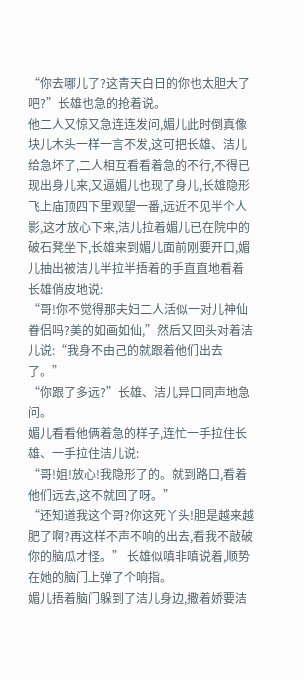“你去哪儿了?这青天白日的你也太胆大了吧?”长雄也急的抢着说。
他二人又惊又急连连发问,媚儿此时倒真像块儿木头一样一言不发,这可把长雄、洁儿给急坏了,二人相互看看着急的不行,不得已现出身儿来,又逼媚儿也现了身儿,长雄隐形飞上庙顶四下里观望一番,远近不见半个人影,这才放心下来,洁儿拉着媚儿已在院中的破石凳坐下,长雄来到媚儿面前刚要开口,媚儿抽出被洁儿半拉半捂着的手直直地看着长雄俏皮地说:
“哥!你不觉得那夫妇二人活似一对儿神仙眷侣吗?美的如画如仙,”然后又回头对着洁儿说:“我身不由己的就跟着他们出去了。”
“你跟了多远?”长雄、洁儿异口同声地急问。
媚儿看看他俩着急的样子,连忙一手拉住长雄、一手拉住洁儿说:
“哥!姐!放心!我隐形了的。就到路口,看着他们远去,这不就回了呀。”
“还知道我这个哥?你这死丫头!胆是越来越肥了啊?再这样不声不响的出去,看我不敲破你的脑瓜才怪。” 长雄似嗔非嗔说着,顺势在她的脑门上弹了个响指。
媚儿捂着脑门躲到了洁儿身边,撒着娇要洁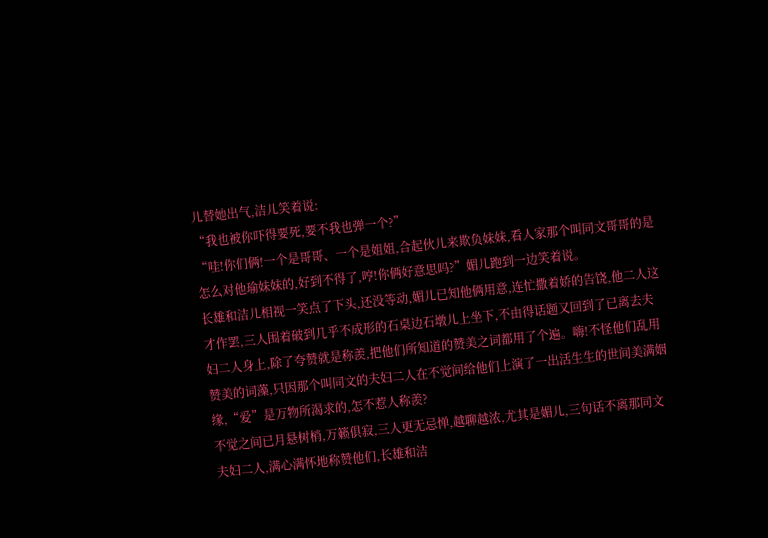儿替她出气,洁儿笑着说:
“我也被你吓得要死,要不我也弹一个?”
“哇!你们俩!一个是哥哥、一个是姐姐,合起伙儿来欺负妹妹,看人家那个叫同文哥哥的是怎么对他瑜妹妹的,好到不得了,哼!你俩好意思吗?”媚儿跑到一边笑着说。
长雄和洁儿相视一笑点了下头,还没等动,媚儿已知他俩用意,连忙撒着娇的告饶,他二人这才作罢,三人围着破到几乎不成形的石桌边石墩儿上坐下,不由得话题又回到了已离去夫妇二人身上,除了夸赞就是称羨,把他们所知道的赞美之词都用了个遍。嗨!不怪他们乱用赞美的词藻,只因那个叫同文的夫妇二人在不觉间给他们上演了一出活生生的世间美满姻缘,“爱”是万物所渴求的,怎不惹人称羨?
不觉之间已月悬树梢,万籁俱寂,三人更无忌惮,越聊越浓,尤其是媚儿,三句话不离那同文夫妇二人,满心满怀地称赞他们,长雄和洁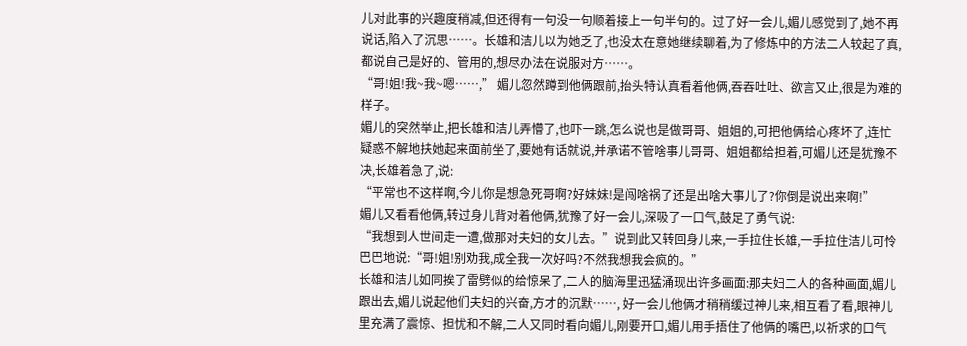儿对此事的兴趣度稍减,但还得有一句没一句顺着接上一句半句的。过了好一会儿,媚儿感觉到了,她不再说话,陷入了沉思……。长雄和洁儿以为她乏了,也没太在意她继续聊着,为了修炼中的方法二人较起了真,都说自己是好的、管用的,想尽办法在说服对方……。
“哥!姐!我~我~嗯……,” 媚儿忽然蹲到他俩跟前,抬头特认真看着他俩,吞吞吐吐、欲言又止,很是为难的样子。
媚儿的突然举止,把长雄和洁儿弄懵了,也吓一跳,怎么说也是做哥哥、姐姐的,可把他俩给心疼坏了,连忙疑惑不解地扶她起来面前坐了,要她有话就说,并承诺不管啥事儿哥哥、姐姐都给担着,可媚儿还是犹豫不决,长雄着急了,说:
“平常也不这样啊,今儿你是想急死哥啊?好妹妹!是闯啥祸了还是出啥大事儿了?你倒是说出来啊!”
媚儿又看看他俩,转过身儿背对着他俩,犹豫了好一会儿,深吸了一口气,鼓足了勇气说:
“我想到人世间走一遭,做那对夫妇的女儿去。”说到此又转回身儿来,一手拉住长雄,一手拉住洁儿可怜巴巴地说:“哥!姐!别劝我,成全我一次好吗?不然我想我会疯的。”
长雄和洁儿如同挨了雷劈似的给惊呆了,二人的脑海里迅猛涌现出许多画面:那夫妇二人的各种画面,媚儿跟出去,媚儿说起他们夫妇的兴奋,方才的沉默……, 好一会儿他俩才稍稍缓过神儿来,相互看了看,眼神儿里充满了震惊、担忧和不解,二人又同时看向媚儿,刚要开口,媚儿用手捂住了他俩的嘴巴,以祈求的口气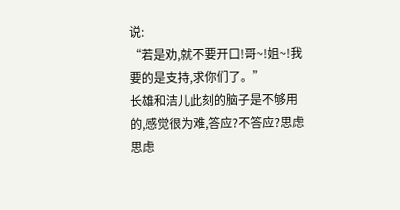说:
“若是劝,就不要开口!哥~!姐~!我要的是支持,求你们了。”
长雄和洁儿此刻的脑子是不够用的,感觉很为难,答应?不答应?思虑思虑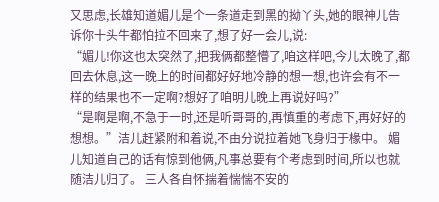又思虑,长雄知道媚儿是个一条道走到黑的拗丫头,她的眼神儿告诉你十头牛都怕拉不回来了,想了好一会儿,说:
“媚儿!你这也太突然了,把我俩都整懵了,咱这样吧,今儿太晚了,都回去休息,这一晚上的时间都好好地冷静的想一想,也许会有不一样的结果也不一定啊?想好了咱明儿晚上再说好吗?”
“是啊是啊,不急于一时,还是听哥哥的,再慎重的考虑下,再好好的想想。”洁儿赶紧附和着说,不由分说拉着她飞身归于椽中。 媚儿知道自己的话有惊到他俩,凡事总要有个考虑到时间,所以也就随洁儿归了。 三人各自怀揣着惴惴不安的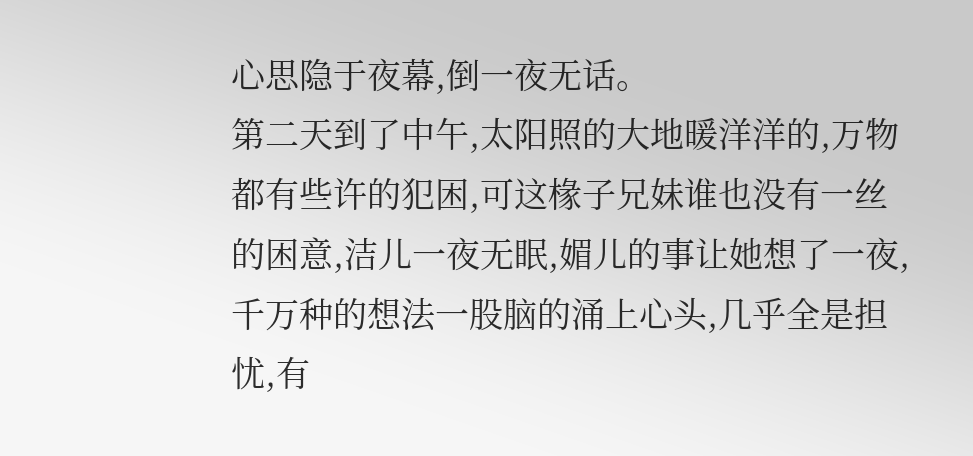心思隐于夜幕,倒一夜无话。
第二天到了中午,太阳照的大地暖洋洋的,万物都有些许的犯困,可这椽子兄妹谁也没有一丝的困意,洁儿一夜无眠,媚儿的事让她想了一夜,千万种的想法一股脑的涌上心头,几乎全是担忧,有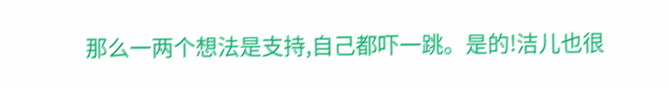那么一两个想法是支持,自己都吓一跳。是的!洁儿也很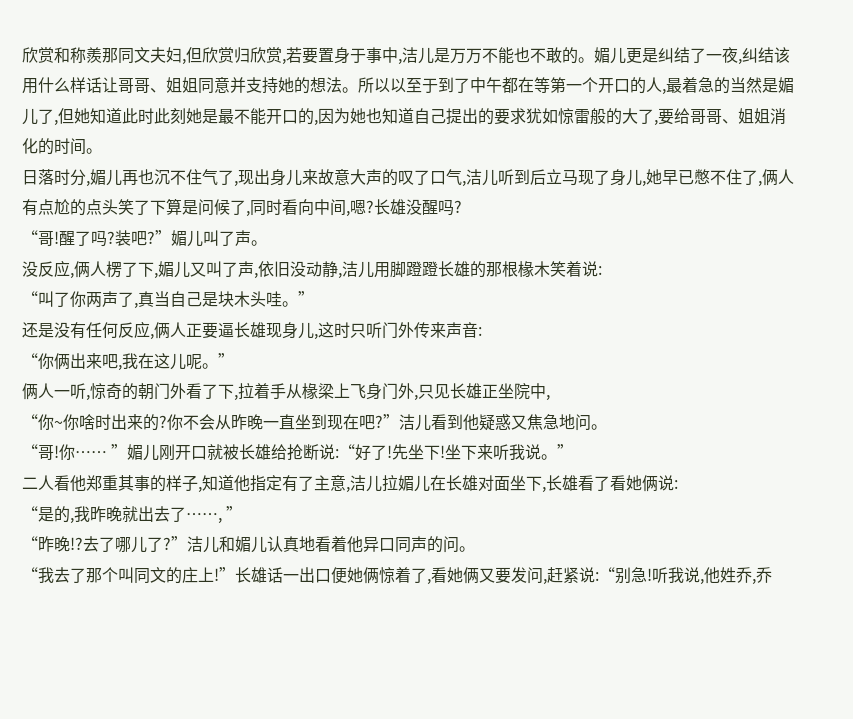欣赏和称羨那同文夫妇,但欣赏归欣赏,若要置身于事中,洁儿是万万不能也不敢的。媚儿更是纠结了一夜,纠结该用什么样话让哥哥、姐姐同意并支持她的想法。所以以至于到了中午都在等第一个开口的人,最着急的当然是媚儿了,但她知道此时此刻她是最不能开口的,因为她也知道自己提出的要求犹如惊雷般的大了,要给哥哥、姐姐消化的时间。
日落时分,媚儿再也沉不住气了,现出身儿来故意大声的叹了口气,洁儿听到后立马现了身儿,她早已憋不住了,俩人有点尬的点头笑了下算是问候了,同时看向中间,嗯?长雄没醒吗?
“哥!醒了吗?装吧?”媚儿叫了声。
没反应,俩人楞了下,媚儿又叫了声,依旧没动静,洁儿用脚蹬蹬长雄的那根椽木笑着说:
“叫了你两声了,真当自己是块木头哇。”
还是没有任何反应,俩人正要逼长雄现身儿,这时只听门外传来声音:
“你俩出来吧,我在这儿呢。”
俩人一听,惊奇的朝门外看了下,拉着手从椽梁上飞身门外,只见长雄正坐院中,
“你~你啥时出来的?你不会从昨晚一直坐到现在吧?”洁儿看到他疑惑又焦急地问。
“哥!你…… ”媚儿刚开口就被长雄给抢断说:“好了!先坐下!坐下来听我说。”
二人看他郑重其事的样子,知道他指定有了主意,洁儿拉媚儿在长雄对面坐下,长雄看了看她俩说:
“是的,我昨晚就出去了……, ”
“昨晚!?去了哪儿了?”洁儿和媚儿认真地看着他异口同声的问。
“我去了那个叫同文的庄上!”长雄话一出口便她俩惊着了,看她俩又要发问,赶紧说:“别急!听我说,他姓乔,乔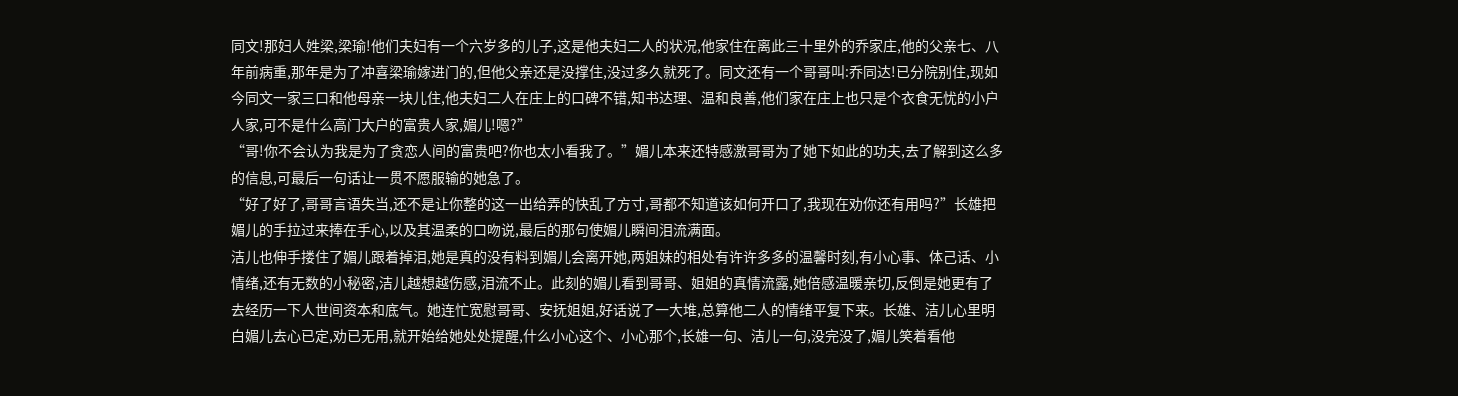同文!那妇人姓梁,梁瑜!他们夫妇有一个六岁多的儿子,这是他夫妇二人的状况,他家住在离此三十里外的乔家庄,他的父亲七、八年前病重,那年是为了冲喜梁瑜嫁进门的,但他父亲还是没撑住,没过多久就死了。同文还有一个哥哥叫:乔同达!已分院别住,现如今同文一家三口和他母亲一块儿住,他夫妇二人在庄上的口碑不错,知书达理、温和良善,他们家在庄上也只是个衣食无忧的小户人家,可不是什么高门大户的富贵人家,媚儿!嗯?”
“哥!你不会认为我是为了贪恋人间的富贵吧?你也太小看我了。”媚儿本来还特感激哥哥为了她下如此的功夫,去了解到这么多的信息,可最后一句话让一贯不愿服输的她急了。
“好了好了,哥哥言语失当,还不是让你整的这一出给弄的快乱了方寸,哥都不知道该如何开口了,我现在劝你还有用吗?”长雄把媚儿的手拉过来捧在手心,以及其温柔的口吻说,最后的那句使媚儿瞬间泪流满面。
洁儿也伸手搂住了媚儿跟着掉泪,她是真的没有料到媚儿会离开她,两姐妹的相处有许许多多的温馨时刻,有小心事、体己话、小情绪,还有无数的小秘密,洁儿越想越伤感,泪流不止。此刻的媚儿看到哥哥、姐姐的真情流露,她倍感温暖亲切,反倒是她更有了去经历一下人世间资本和底气。她连忙宽慰哥哥、安抚姐姐,好话说了一大堆,总算他二人的情绪平复下来。长雄、洁儿心里明白媚儿去心已定,劝已无用,就开始给她处处提醒,什么小心这个、小心那个,长雄一句、洁儿一句,没完没了,媚儿笑着看他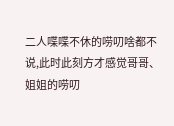二人喋喋不休的唠叨啥都不说,此时此刻方才感觉哥哥、姐姐的唠叨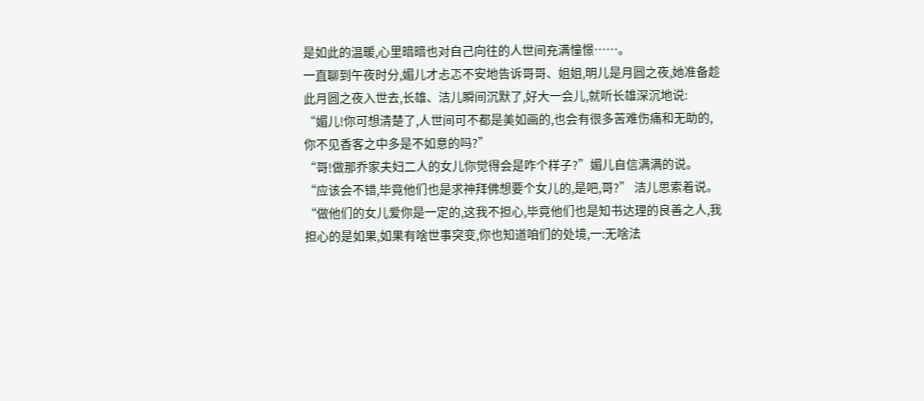是如此的温暖,心里暗暗也对自己向往的人世间充满憧憬……。
一直聊到午夜时分,媚儿才忐忑不安地告诉哥哥、姐姐,明儿是月圆之夜,她准备趁此月圆之夜入世去,长雄、洁儿瞬间沉默了,好大一会儿,就听长雄深沉地说:
“媚儿!你可想清楚了,人世间可不都是美如画的,也会有很多苦难伤痛和无助的,你不见香客之中多是不如意的吗?”
“哥!做那乔家夫妇二人的女儿你觉得会是咋个样子?”媚儿自信满满的说。
“应该会不错,毕竟他们也是求神拜佛想要个女儿的,是吧,哥?” 洁儿思索着说。
“做他们的女儿爱你是一定的,这我不担心,毕竟他们也是知书达理的良善之人,我担心的是如果,如果有啥世事突变,你也知道咱们的处境,一:无啥法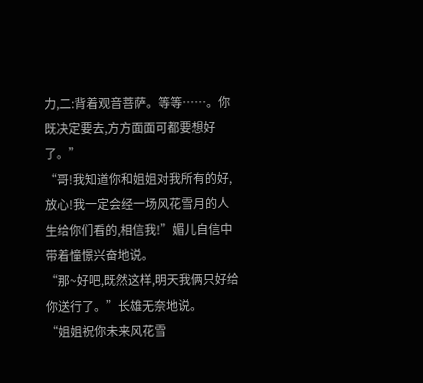力,二:背着观音菩萨。等等……。你既决定要去,方方面面可都要想好了。”
“哥!我知道你和姐姐对我所有的好,放心!我一定会经一场风花雪月的人生给你们看的,相信我!”媚儿自信中带着憧憬兴奋地说。
“那~好吧,既然这样,明天我俩只好给你送行了。”长雄无奈地说。
“姐姐祝你未来风花雪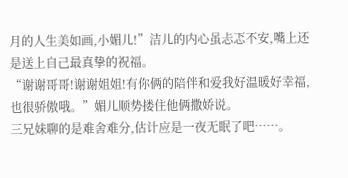月的人生美如画,小媚儿!”洁儿的内心虽忐忑不安,嘴上还是送上自己最真挚的祝福。
“谢谢哥哥!谢谢姐姐!有你俩的陪伴和爱我好温暖好幸福,也很骄傲哦。”媚儿顺势搂住他俩撒娇说。
三兄妹聊的是难舍难分,估计应是一夜无眠了吧……。